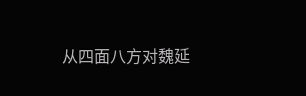从四面八方对魏延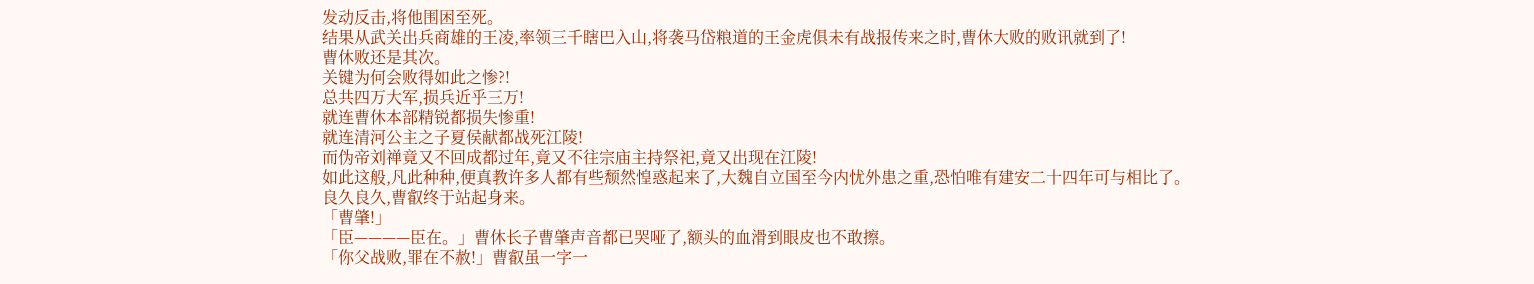发动反击,将他围困至死。
结果从武关出兵商雄的王凌,率领三千瞎巴入山,将袭马岱粮道的王金虎俱未有战报传来之时,曹休大败的败讯就到了!
曹休败还是其次。
关键为何会败得如此之惨?!
总共四万大军,损兵近乎三万!
就连曹休本部精锐都损失惨重!
就连清河公主之子夏侯献都战死江陵!
而伪帝刘禅竟又不回成都过年,竟又不往宗庙主持祭祀,竟又出现在江陵!
如此这般,凡此种种,便真教许多人都有些颓然惶惑起来了,大魏自立国至今内忧外患之重,恐怕唯有建安二十四年可与相比了。
良久良久,曹叡终于站起身来。
「曹肇!」
「臣————臣在。」曹休长子曹肇声音都已哭哑了,额头的血滑到眼皮也不敢擦。
「你父战败,罪在不赦!」曹叡虽一字一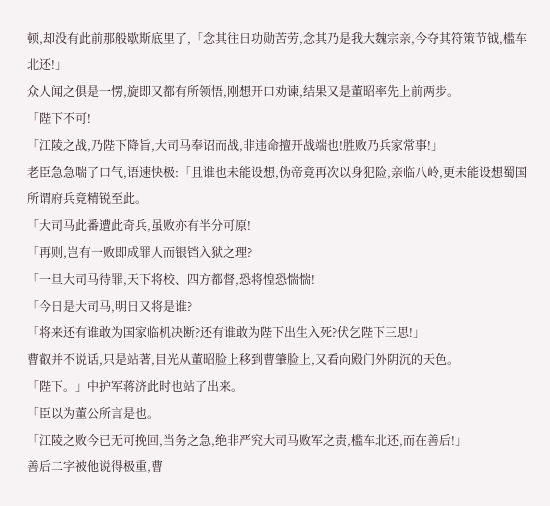顿,却没有此前那般歇斯底里了,「念其往日功勋苦劳,念其乃是我大魏宗亲,今夺其符策节钺,槛车北还!」
众人闻之俱是一愣,旋即又都有所领悟,刚想开口劝谏,结果又是董昭率先上前两步。
「陛下不可!
「江陵之战,乃陛下降旨,大司马奉诏而战,非违命擅开战端也!胜败乃兵家常事!」
老臣急急喘了口气,语速快极:「且谁也未能设想,伪帝竟再次以身犯险,亲临八岭,更未能设想蜀国所谓府兵竟精锐至此。
「大司马此番遭此奇兵,虽败亦有半分可原!
「再则,岂有一败即成罪人而银铛入狱之理?
「一旦大司马待罪,天下将校、四方都督,恐将惶恐惴惴!
「今日是大司马,明日又将是谁?
「将来还有谁敢为国家临机决断?还有谁敢为陛下出生入死?伏乞陛下三思!」
曹叡并不说话,只是站著,目光从董昭脸上移到曹肇脸上,又看向殿门外阴沉的天色。
「陛下。」中护军蒋济此时也站了出来。
「臣以为董公所言是也。
「江陵之败今已无可挽回,当务之急,绝非严究大司马败军之责,槛车北还,而在善后!」
善后二字被他说得极重,曹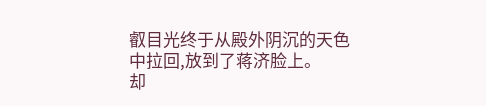叡目光终于从殿外阴沉的天色中拉回,放到了蒋济脸上。
却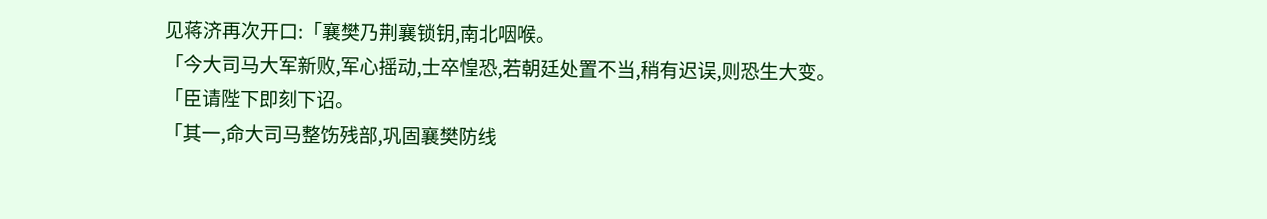见蒋济再次开口:「襄樊乃荆襄锁钥,南北咽喉。
「今大司马大军新败,军心摇动,士卒惶恐,若朝廷处置不当,稍有迟误,则恐生大变。
「臣请陛下即刻下诏。
「其一,命大司马整饬残部,巩固襄樊防线